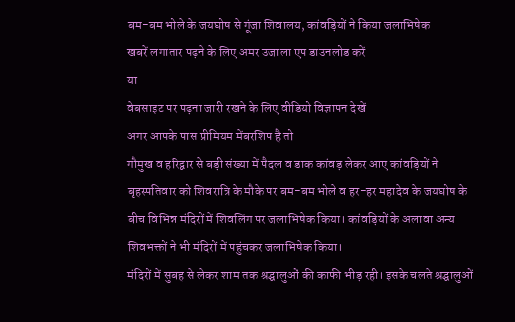बम-बम भोले के जयघोष से गूंजा शिवालय, कांवड़ियों ने किया जलाभिषेक
खबरें लगातार पढ़ने के लिए अमर उजाला एप डाउनलोड करें
या
वेबसाइट पर पढ़ना जारी रखने के लिए वीडियो विज्ञापन देखें
अगर आपके पास प्रीमियम मेंबरशिप है तो
गौमुख व हरिद्वार से बड़ी संख्या में पैदल व डाक कांवड़ लेकर आए कांवड़ियों ने बृहस्पतिवार को शिवरात्रि के मौके पर बम-बम भोले व हर-हर महादेव के जयघोष के बीच विभिन्न मंदिरों में शिवलिंग पर जलाभिषेक किया। कांवड़ियों के अलावा अन्य शिवभक्तों ने भी मंदिरों में पहुंचकर जलाभिषेक किया।
मंदिरों में सुबह से लेकर शाम तक श्रद्घालुओं की काफी भीड़ रही। इसके चलते श्रद्घालुओं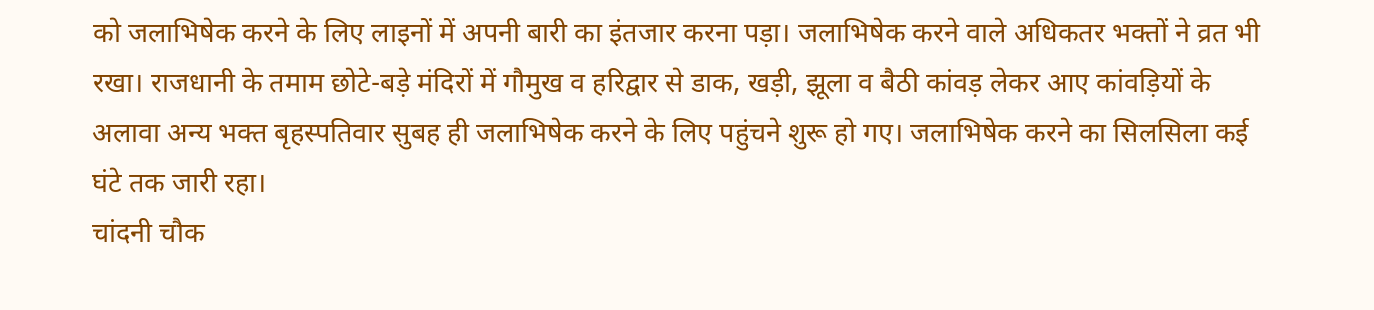को जलाभिषेक करने के लिए लाइनों में अपनी बारी का इंतजार करना पड़ा। जलाभिषेक करने वाले अधिकतर भक्तों ने व्रत भी रखा। राजधानी के तमाम छोटे-बड़े मंदिरों में गौमुख व हरिद्वार से डाक, खड़ी, झूला व बैठी कांवड़ लेकर आए कांवड़ियों के अलावा अन्य भक्त बृहस्पतिवार सुबह ही जलाभिषेक करने के लिए पहुंचने शुरू हो गए। जलाभिषेक करने का सिलसिला कई घंटे तक जारी रहा।
चांदनी चौक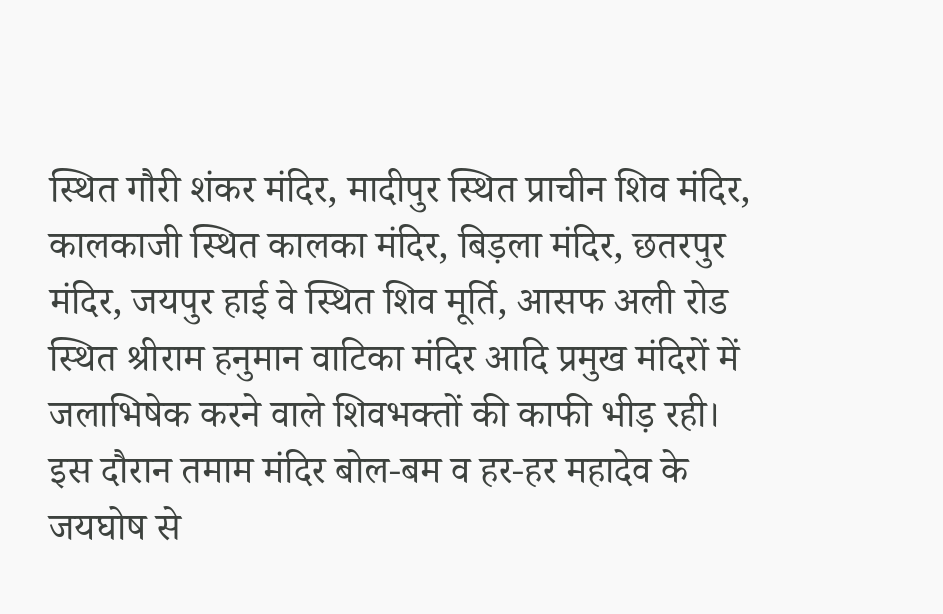स्थित गौरी शंकर मंदिर, मादीपुर स्थित प्राचीन शिव मंदिर, कालकाजी स्थित कालका मंदिर, बिड़ला मंदिर, छतरपुर मंदिर, जयपुर हाई वे स्थित शिव मूर्ति, आसफ अली रोड स्थित श्रीराम हनुमान वाटिका मंदिर आदि प्रमुख मंदिरों में जलाभिषेक करने वाले शिवभक्तों की काफी भीड़ रही। इस दौरान तमाम मंदिर बोल-बम व हर-हर महादेव के जयघोष से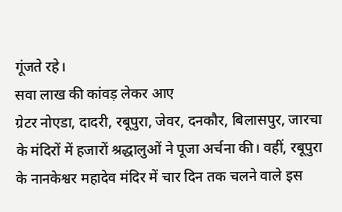गूंजते रहे।
सवा लाख की कांवड़ लेकर आए
ग्रेटर नोएडा, दादरी, रबूपुरा, जेवर, दनकौर, बिलासपुर, जारचा के मंदिरों में हजारों श्रद्धालुओं ने पूजा अर्चना की। वहीं, रबूपुरा के नानकेश्वर महादेव मंदिर में चार दिन तक चलने वाले इस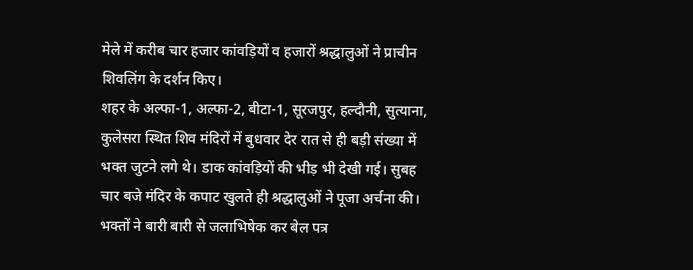मेले में करीब चार हजार कांवड़ियों व हजारों श्रद्धालुओं ने प्राचीन शिवलिंग के दर्शन किए।
शहर के अल्फा-1, अल्फा-2, बीटा-1, सूरजपुर, हल्दौनी, सुत्याना, कुलेसरा स्थित शिव मंदिरों में बुधवार देर रात से ही बड़ी संख्या में भक्त जुटने लगे थे। डाक कांवड़ियों की भीड़ भी देखी गई। सुबह चार बजे मंदिर के कपाट खुलते ही श्रद्धालुओं ने पूजा अर्चना की। भक्तों ने बारी बारी से जलाभिषेक कर बेल पत्र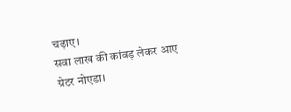चढ़ाए।
सवा लाख की कांवड़ लेकर आए
ग्रेटर नोएडा।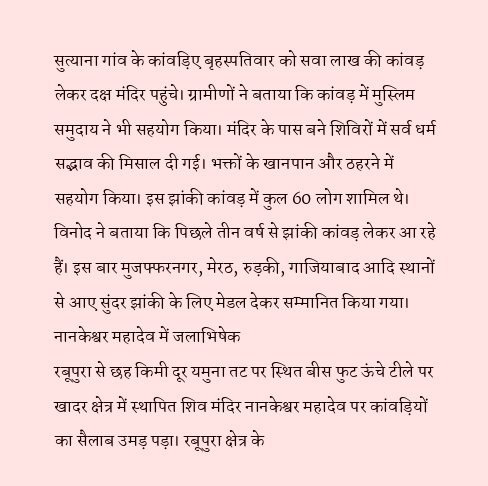सुत्याना गांव के कांवड़िए बृहस्पतिवार को सवा लाख की कांवड़ लेकर दक्ष मंदिर पहुंचे। ग्रामीणों ने बताया कि कांवड़ में मुस्लिम समुदाय ने भी सहयोग किया। मंदिर के पास बने शिविरों में सर्व धर्म सद्भाव की मिसाल दी गई। भक्तों के खानपान और ठहरने में सहयोग किया। इस झांकी कांवड़ में कुल 60 लोग शामिल थे। विनोद ने बताया कि पिछले तीन वर्ष से झांकी कांवड़ लेकर आ रहे हैं। इस बार मुजफ्फरनगर, मेरठ, रुड़की, गाजियाबाद आदि स्थानों से आए सुंदर झांकी के लिए मेडल देकर सम्मानित किया गया।
नानकेश्वर महादेव में जलाभिषेक
रबूपुरा से छह किमी दूर यमुना तट पर स्थित बीस फुट ऊंचे टीले पर खादर क्षेत्र में स्थापित शिव मंदिर नानकेश्वर महादेव पर कांवड़ियों का सैलाब उमड़ पड़ा। रबूपुरा क्षेत्र के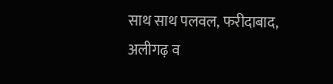साथ साथ पलवल, फरीदाबाद, अलीगढ़ व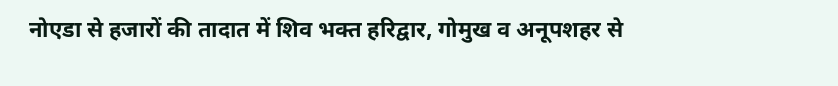नोएडा से हजारों की तादात में शिव भक्त हरिद्वार, गोमुख व अनूपशहर से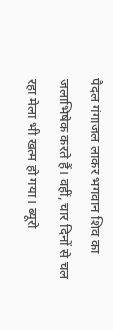पैदल गंगाजल लाकर भगवान शिव का जलाभिषेक करते हैं। वहीं, चार दिनों से चल रहा मेला भी खत्म हो गया। ब्यूरो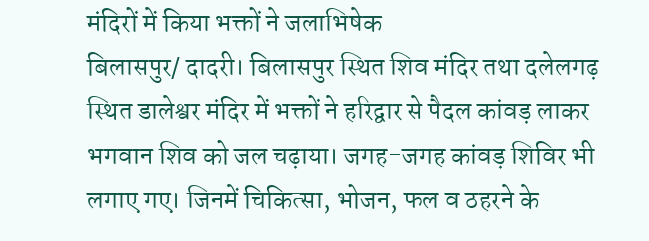मंदिरों में किया भक्तों ने जलाभिषेक
बिलासपुर/ दादरी। बिलासपुर स्थित शिव मंदिर तथा दलेलगढ़ स्थित डालेश्वर मंदिर में भक्तों ने हरिद्वार से पैदल कांवड़ लाकर भगवान शिव को जल चढ़ाया। जगह-जगह कांवड़ शिविर भी लगाए गए। जिनमें चिकित्सा, भोजन, फल व ठहरने के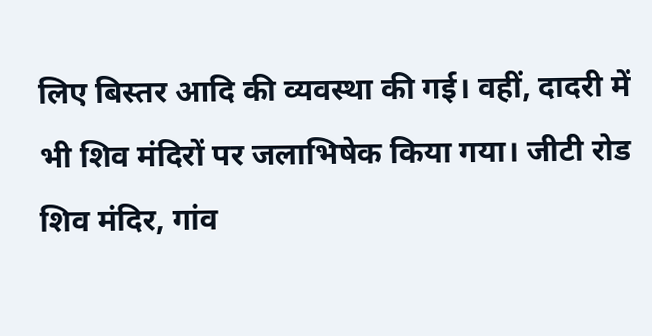लिए बिस्तर आदि की व्यवस्था की गई। वहीं, दादरी में भी शिव मंदिरों पर जलाभिषेक किया गया। जीटी रोड शिव मंदिर, गांव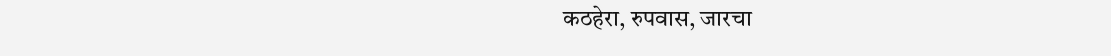कठहेरा, रुपवास, जारचा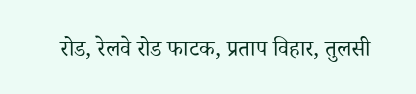रोड, रेलवे रोड फाटक, प्रताप विहार, तुलसी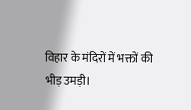विहार के मंदिरों में भक्तों की भीड़ उमड़ी।